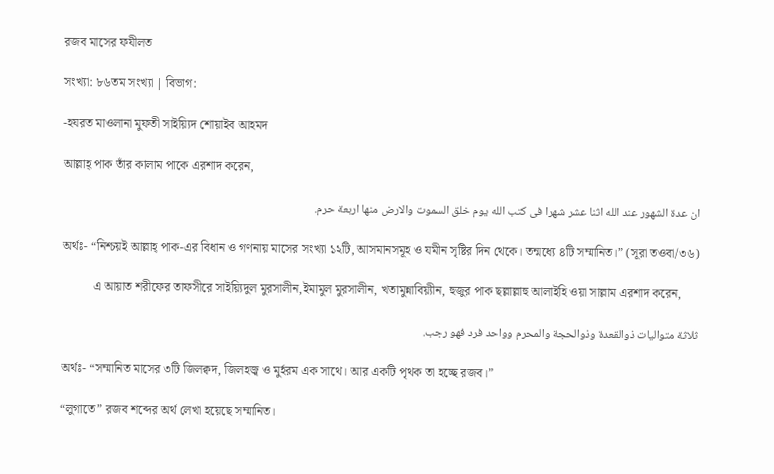রজব মাসের ফযীলত

সংখ্যা: ৮৬তম সংখ্যা | বিভাগ:

-হযরত মাওলানা মুফতী সাইয়্যিদ শোয়াইব আহমদ

আল্লাহ্ পাক তাঁর কালাম পাকে এরশাদ করেন,

ان عدة الشهور عند الله اثنا عشر شهرا فى كتب الله يوم خلق السموت والارض منها اربعة حرم.

অর্থঃ- “নিশ্চয়ই আল্লাহ্ পাক-এর বিধান ও গণনায় মাসের সংখ্যা ১২টি, আসমানসমূহ ও যমীন সৃষ্টির দিন থেকে। তন্মধ্যে ৪টি সম্মানিত।” (সূরা তওবা/৩৬)

          এ আয়াত শরীফের তাফসীরে সাইয়্যিদুল মুরসালীন,ইমামুল মুরসালীন, খতামুন্নাবিয়্যীন, হুজুর পাক ছল্লাল্লাহু আলাইহি ওয়া সাল্লাম এরশাদ করেন,

ثلاثة متواليات ذوالقعدة وذوالحجة والمحرم وواحد فرد فهو رجب.

অর্থঃ- “সম্মানিত মাসের ৩টি জিলক্বদ, জিলহজ্ব ও মুর্হরম এক সাথে। আর একটি পৃথক তা হচ্ছে রজব।”

“লুগাতে” রজব শব্দের অর্থ লেখা হয়েছে সম্মানিত।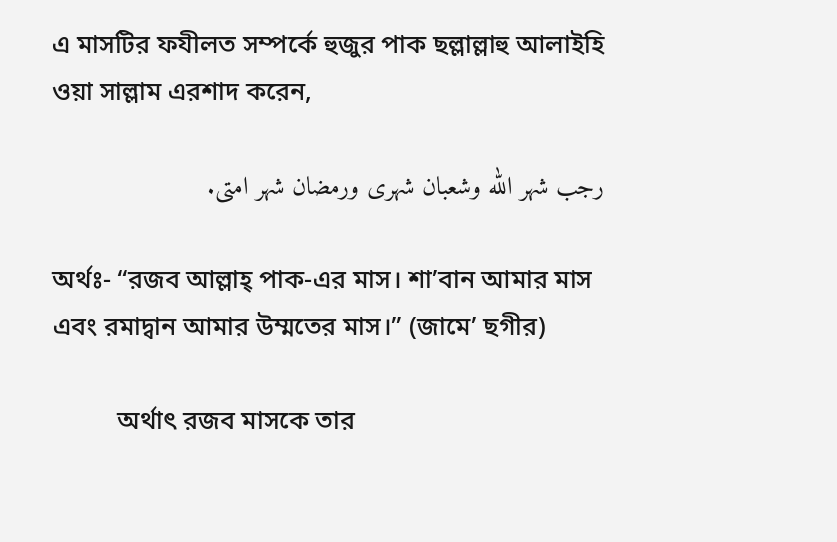এ মাসটির ফযীলত সম্পর্কে হুজুর পাক ছল্লাল্লাহু আলাইহি ওয়া সাল্লাম এরশাদ করেন,

رجب شهر الله وشعبان شهرى ورمضان شهر امتى.

অর্থঃ- “রজব আল্লাহ্ পাক-এর মাস। শা’বান আমার মাস এবং রমাদ্বান আমার উম্মতের মাস।” (জামে’ ছগীর)

          অর্থাৎ রজব মাসকে তার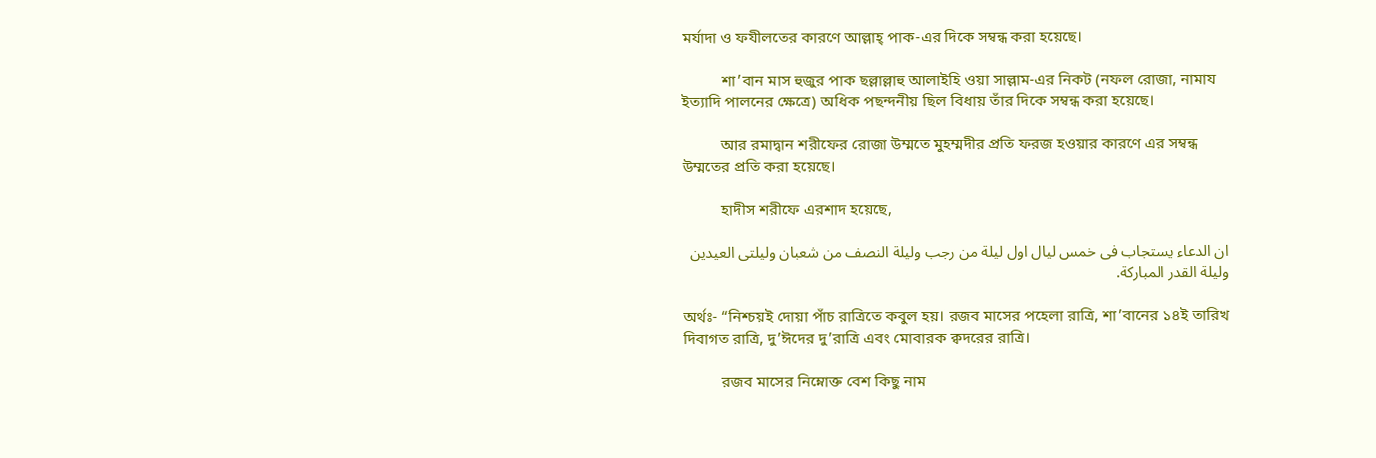মর্যাদা ও ফযীলতের কারণে আল্লাহ্ পাক-এর দিকে সম্বন্ধ করা হয়েছে।

          শা’বান মাস হুজুর পাক ছল্লাল্লাহু আলাইহি ওয়া সাল্লাম-এর নিকট (নফল রোজা, নামায ইত্যাদি পালনের ক্ষেত্রে) অধিক পছন্দনীয় ছিল বিধায় তাঁর দিকে সম্বন্ধ করা হয়েছে।

          আর রমাদ্বান শরীফের রোজা উম্মতে মুহম্মদীর প্রতি ফরজ হওয়ার কারণে এর সম্বন্ধ উম্মতের প্রতি করা হয়েছে।

          হাদীস শরীফে এরশাদ হয়েছে,

ان الدعاء يستجاب فى خمس ليال اول ليلة من رجب وليلة النصف من شعبان وليلتى العيدين وليلة القدر المباركة.

অর্থঃ- “নিশ্চয়ই দোয়া পাঁচ রাত্রিতে কবুল হয়। রজব মাসের পহেলা রাত্রি, শা’বানের ১৪ই তারিখ দিবাগত রাত্রি, দু’ঈদের দু’রাত্রি এবং মোবারক ক্বদরের রাত্রি।

          রজব মাসের নিম্নোক্ত বেশ কিছু নাম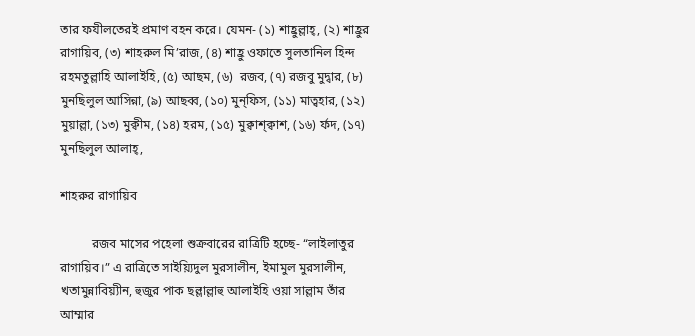তার ফযীলতেরই প্রমাণ বহন করে। যেমন- (১) শাহ্রুল্লাহ্, (২) শাহ্রুর রাগায়িব, (৩) শাহরুল মি’রাজ, (৪) শাহ্রু ওফাতে সুলতানিল হিন্দ রহমতুল্লাহি আলাইহি, (৫) আছম, (৬)  রজব, (৭) রজবু মুদ্বার, (৮) মুনছিলুল আসিন্না, (৯) আছব্ব, (১০) মুন্ফিস, (১১) মাত্বহার, (১২) মুয়াল্লা, (১৩) মুক্বীম, (১৪) হরম, (১৫) মুক্বাশ্ক্বাশ, (১৬) র্ফদ, (১৭) মুনছিলুল আলাহ্,

শাহরুর রাগায়িব

          রজব মাসের পহেলা শুক্রবারের রাত্রিটি হচ্ছে- “লাইলাতুর রাগায়িব।” এ রাত্রিতে সাইয়্যিদুল মুরসালীন, ইমামুল মুরসালীন, খতামুন্নাবিয়্যীন, হুজুর পাক ছল্লাল্লাহু আলাইহি ওয়া সাল্লাম তাঁর আম্মার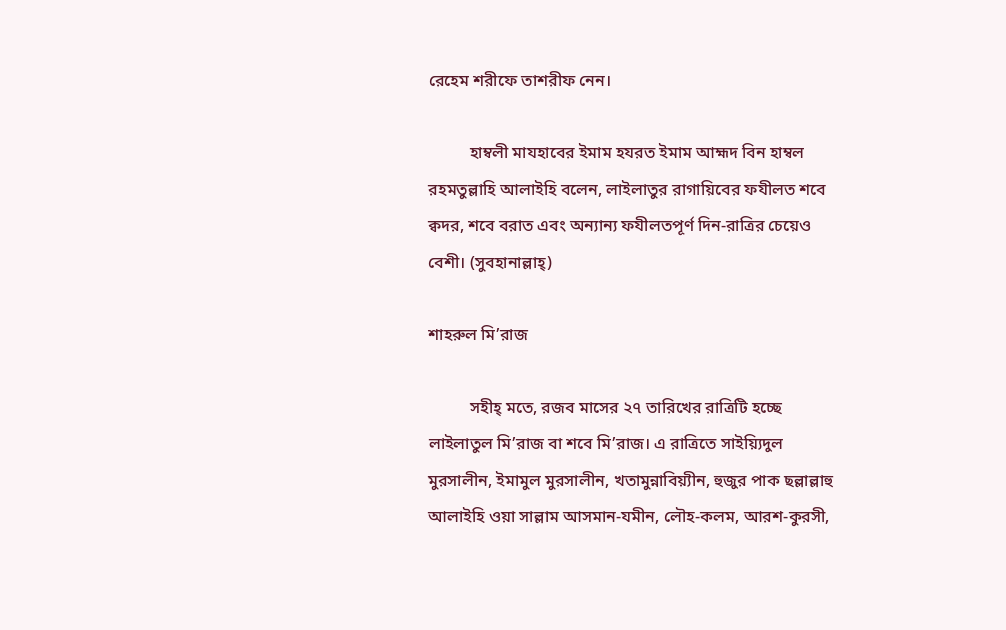রেহেম শরীফে তাশরীফ নেন।

          হাম্বলী মাযহাবের ইমাম হযরত ইমাম আহ্মদ বিন হাম্বল রহমতুল্লাহি আলাইহি বলেন, লাইলাতুর রাগায়িবের ফযীলত শবে ক্বদর, শবে বরাত এবং অন্যান্য ফযীলতপূর্ণ দিন-রাত্রির চেয়েও বেশী। (সুবহানাল্লাহ্)

শাহরুল মি’রাজ

          সহীহ্ মতে, রজব মাসের ২৭ তারিখের রাত্রিটি হচ্ছে লাইলাতুল মি’রাজ বা শবে মি’রাজ। এ রাত্রিতে সাইয়্যিদুল মুরসালীন, ইমামুল মুরসালীন, খতামুন্নাবিয়্যীন, হুজুর পাক ছল্লাল্লাহু আলাইহি ওয়া সাল্লাম আসমান-যমীন, লৌহ-কলম, আরশ-কুরসী,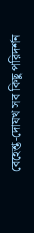বেহেশ্ত-দোযখ সব কিছু পরিদর্শন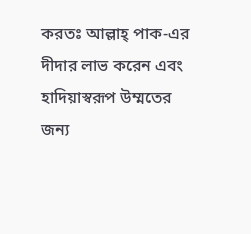করতঃ আল্লাহ্ পাক-এর দীদার লাভ করেন এবং হাদিয়াস্বরূপ উম্মতের জন্য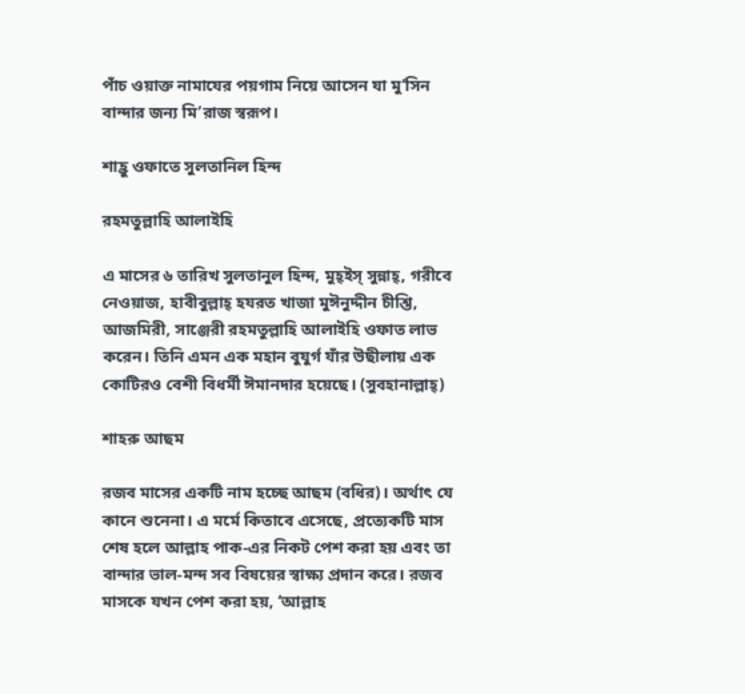পাঁচ ওয়াক্ত নামাযের পয়গাম নিয়ে আসেন যা মু’সিন বান্দার জন্য মি’রাজ স্বরূপ।

শাহ্রু ওফাতে সুলতানিল হিন্দ

রহমতুল্লাহি আলাইহি

এ মাসের ৬ তারিখ সুলতানুল হিন্দ, মুহ্ইস্ সুন্নাহ্, গরীবে নেওয়াজ, হাবীবুল্লাহ্ হযরত খাজা মুঈনুদ্দীন চীশ্তি, আজমিরী, সাঞ্জেরী রহমতুল্লাহি আলাইহি ওফাত লাভ করেন। তিনি এমন এক মহান বুযুর্গ যাঁর উছীলায় এক কোটিরও বেশী বিধর্মী ঈমানদার হয়েছে। (সুবহানাল্লাহ্)

শাহরু আছম

রজব মাসের একটি নাম হচ্ছে আছম (বধির)। অর্থাৎ যে কানে শুনেনা। এ মর্মে কিতাবে এসেছে, প্রত্যেকটি মাস শেষ হলে আল্লাহ পাক-এর নিকট পেশ করা হয় এবং তা বান্দার ভাল-মন্দ সব বিষয়ের স্বাক্ষ্য প্রদান করে। রজব মাসকে যখন পেশ করা হয়, ‘আল্লাহ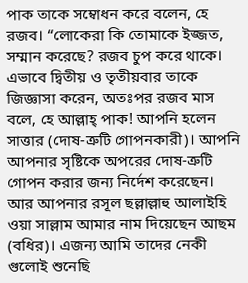পাক তাকে সম্বোধন করে বলেন, হে রজব। “লোকেরা কি তোমাকে ইজ্জত, সম্মান করেছে? রজব চুপ করে থাকে। এভাবে দ্বিতীয় ও তৃতীয়বার তাকে জিজ্ঞাসা করেন, অতঃপর রজব মাস বলে, হে আল্লাহ্ পাক! আপনি হলেন সাত্তার (দোষ-ত্রুটি গোপনকারী)। আপনি আপনার সৃষ্টিকে অপরের দোষ-ত্রুটি গোপন করার জন্য নির্দেশ করেছেন। আর আপনার রসূল ছল্লাল্লাহু আলাইহি ওয়া সাল্লাম আমার নাম দিয়েছেন আছম (বধির)। এজন্য আমি তাদের নেকী গুলোই শুনেছি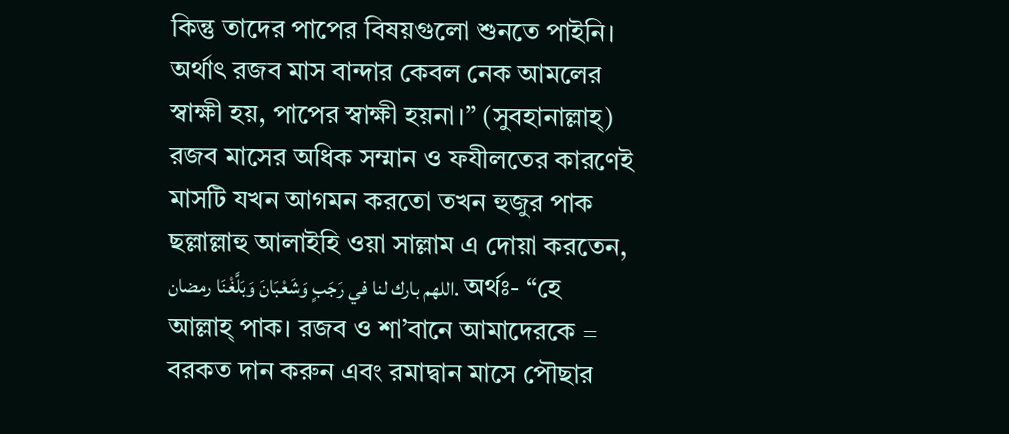কিন্তু তাদের পাপের বিষয়গুলো শুনতে পাইনি। অর্থাৎ রজব মাস বান্দার কেবল নেক আমলের স্বাক্ষী হয়, পাপের স্বাক্ষী হয়না।” (সুবহানাল্লাহ্) রজব মাসের অধিক সম্মান ও ফযীলতের কারণেই মাসটি যখন আগমন করতো তখন হুজুর পাক ছল্লাল্লাহু আলাইহি ওয়া সাল্লাম এ দোয়া করতেন, اللهم بارك لنا في رَجَبٍ وَشَعْبَانَ وَبَلَّغْنَا رمضان. অর্থঃ- “হে আল্লাহ্ পাক। রজব ও শা’বানে আমাদেরকে = বরকত দান করুন এবং রমাদ্বান মাসে পৌছার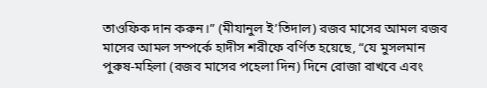তাওফিক দান করুন।” (মীযানুল ই’তিদাল) রজব মাসের আমল রজব মাসের আমল সম্পর্কে হাদীস শরীফে বর্ণিত হয়েছে, “যে মুসলমান পুরুষ-মহিলা (রজব মাসের পহেলা দিন) দিনে রোজা রাখবে এবং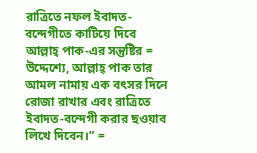রাত্রিতে নফল ইবাদত-বন্দেগীতে কাটিয়ে দিবে আল্লাহ্ পাক-এর সন্তুষ্টির = উদ্দেশ্যে, আল্লাহ্ পাক তার আমল নামায় এক বৎসর দিনে রোজা রাখার এবং রাত্রিতে ইবাদত-বন্দেগী করার ছওয়াব লিখে দিবেন।” =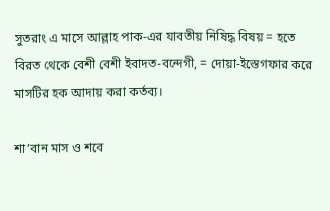সুতরাং এ মাসে আল্লাহ পাক-এর যাবতীয় নিষিদ্ধ বিষয় = হতে বিরত থেকে বেশী বেশী ইবাদত-বন্দেগী, = দোয়া-ইস্তেগফার করে মাসটির হক আদায় করা কর্তব্য।

শা’বান মাস ও শবে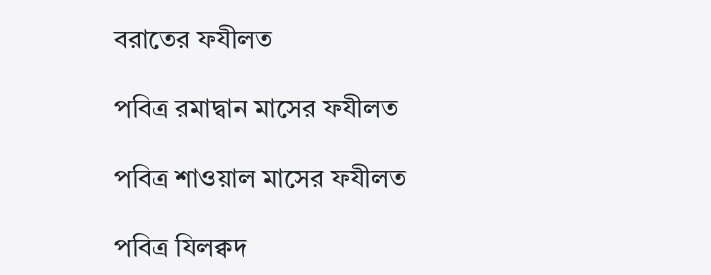বরাতের ফযীলত

পবিত্র রমাদ্বান মাসের ফযীলত

পবিত্র শাওয়াল মাসের ফযীলত

পবিত্র যিলক্বদ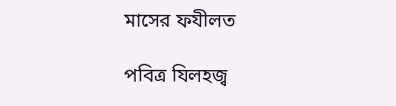মাসের ফযীলত

পবিত্র যিলহজ্ব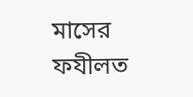মাসের ফযীলত